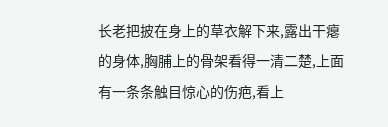长老把披在身上的草衣解下来,露出干瘪的身体,胸脯上的骨架看得一清二楚,上面有一条条触目惊心的伤疤,看上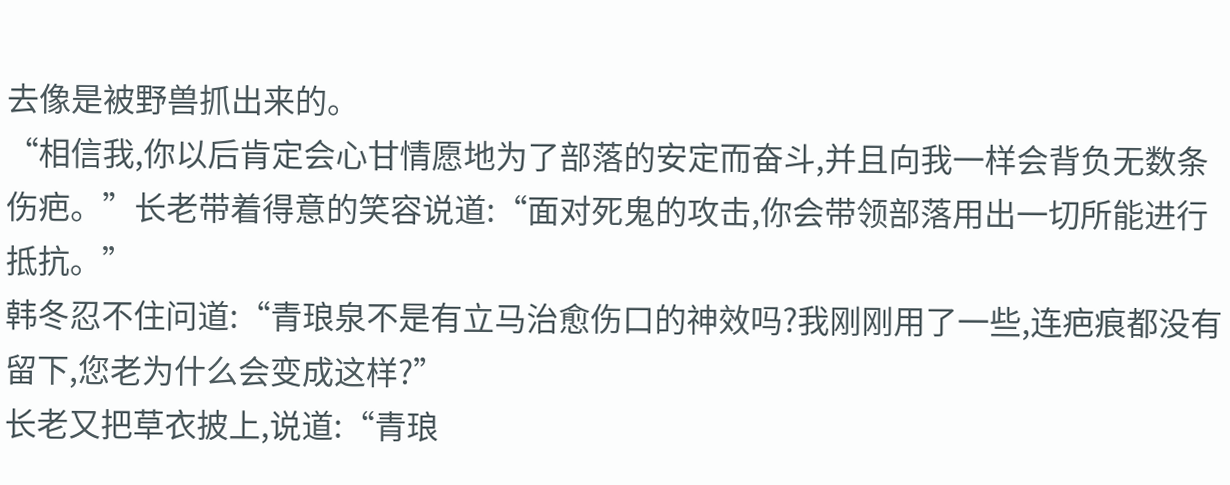去像是被野兽抓出来的。
“相信我,你以后肯定会心甘情愿地为了部落的安定而奋斗,并且向我一样会背负无数条伤疤。”长老带着得意的笑容说道:“面对死鬼的攻击,你会带领部落用出一切所能进行抵抗。”
韩冬忍不住问道:“青琅泉不是有立马治愈伤口的神效吗?我刚刚用了一些,连疤痕都没有留下,您老为什么会变成这样?”
长老又把草衣披上,说道:“青琅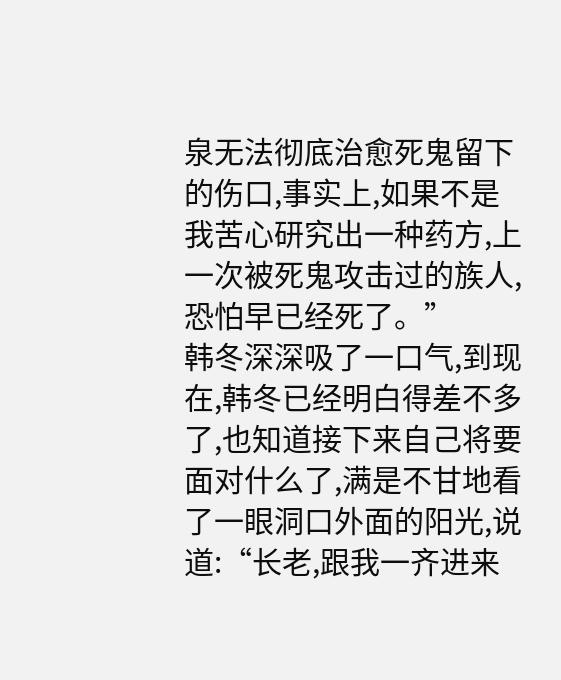泉无法彻底治愈死鬼留下的伤口,事实上,如果不是我苦心研究出一种药方,上一次被死鬼攻击过的族人,恐怕早已经死了。”
韩冬深深吸了一口气,到现在,韩冬已经明白得差不多了,也知道接下来自己将要面对什么了,满是不甘地看了一眼洞口外面的阳光,说道:“长老,跟我一齐进来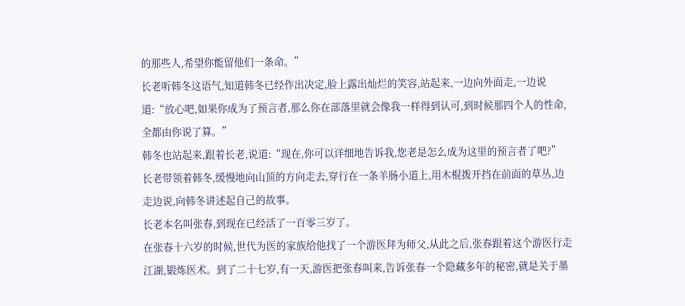的那些人,希望你能留他们一条命。”
长老听韩冬这语气,知道韩冬已经作出决定,脸上露出灿烂的笑容,站起来,一边向外面走,一边说道:“放心吧,如果你成为了预言者,那么你在部落里就会像我一样得到认可,到时候那四个人的性命,全都由你说了算。”
韩冬也站起来,跟着长老,说道:“现在,你可以详细地告诉我,您老是怎么成为这里的预言者了吧?”
长老带领着韩冬,缓慢地向山顶的方向走去,穿行在一条羊肠小道上,用木棍拨开挡在前面的草丛,边走边说,向韩冬讲述起自己的故事。
长老本名叫张春,到现在已经活了一百零三岁了。
在张春十六岁的时候,世代为医的家族给他找了一个游医拜为师父,从此之后,张春跟着这个游医行走江湖,锻炼医术。到了二十七岁,有一天,游医把张春叫来,告诉张春一个隐藏多年的秘密,就是关于墨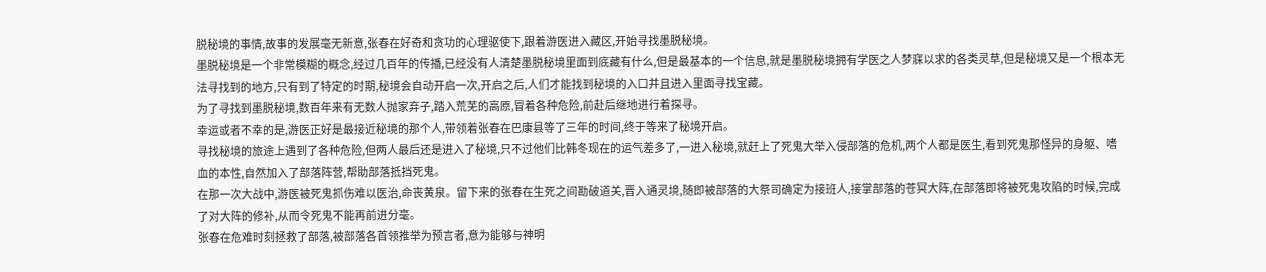脱秘境的事情,故事的发展毫无新意,张春在好奇和贪功的心理驱使下,跟着游医进入藏区,开始寻找墨脱秘境。
墨脱秘境是一个非常模糊的概念,经过几百年的传播,已经没有人清楚墨脱秘境里面到底藏有什么,但是最基本的一个信息,就是墨脱秘境拥有学医之人梦寐以求的各类灵草,但是秘境又是一个根本无法寻找到的地方,只有到了特定的时期,秘境会自动开启一次,开启之后,人们才能找到秘境的入口并且进入里面寻找宝藏。
为了寻找到墨脱秘境,数百年来有无数人抛家弃子,踏入荒芜的高原,冒着各种危险,前赴后继地进行着探寻。
幸运或者不幸的是,游医正好是最接近秘境的那个人,带领着张春在巴康县等了三年的时间,终于等来了秘境开启。
寻找秘境的旅途上遇到了各种危险,但两人最后还是进入了秘境,只不过他们比韩冬现在的运气差多了,一进入秘境,就赶上了死鬼大举入侵部落的危机,两个人都是医生,看到死鬼那怪异的身躯、嗜血的本性,自然加入了部落阵营,帮助部落抵挡死鬼。
在那一次大战中,游医被死鬼抓伤难以医治,命丧黄泉。留下来的张春在生死之间勘破道关,晋入通灵境,随即被部落的大祭司确定为接班人,接掌部落的苍冥大阵,在部落即将被死鬼攻陷的时候,完成了对大阵的修补,从而令死鬼不能再前进分毫。
张春在危难时刻拯救了部落,被部落各首领推举为预言者,意为能够与神明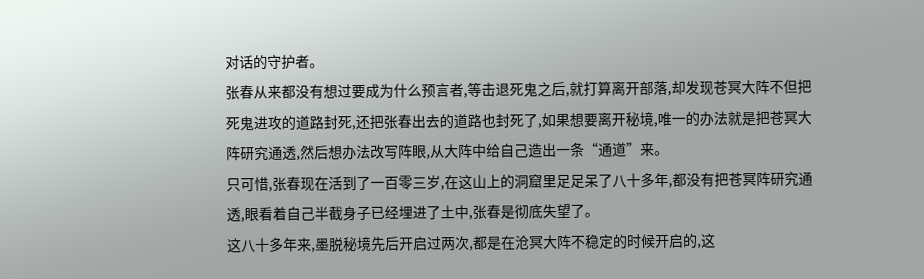对话的守护者。
张春从来都没有想过要成为什么预言者,等击退死鬼之后,就打算离开部落,却发现苍冥大阵不但把死鬼进攻的道路封死,还把张春出去的道路也封死了,如果想要离开秘境,唯一的办法就是把苍冥大阵研究通透,然后想办法改写阵眼,从大阵中给自己造出一条“通道”来。
只可惜,张春现在活到了一百零三岁,在这山上的洞窟里足足呆了八十多年,都没有把苍冥阵研究通透,眼看着自己半截身子已经埋进了土中,张春是彻底失望了。
这八十多年来,墨脱秘境先后开启过两次,都是在沧冥大阵不稳定的时候开启的,这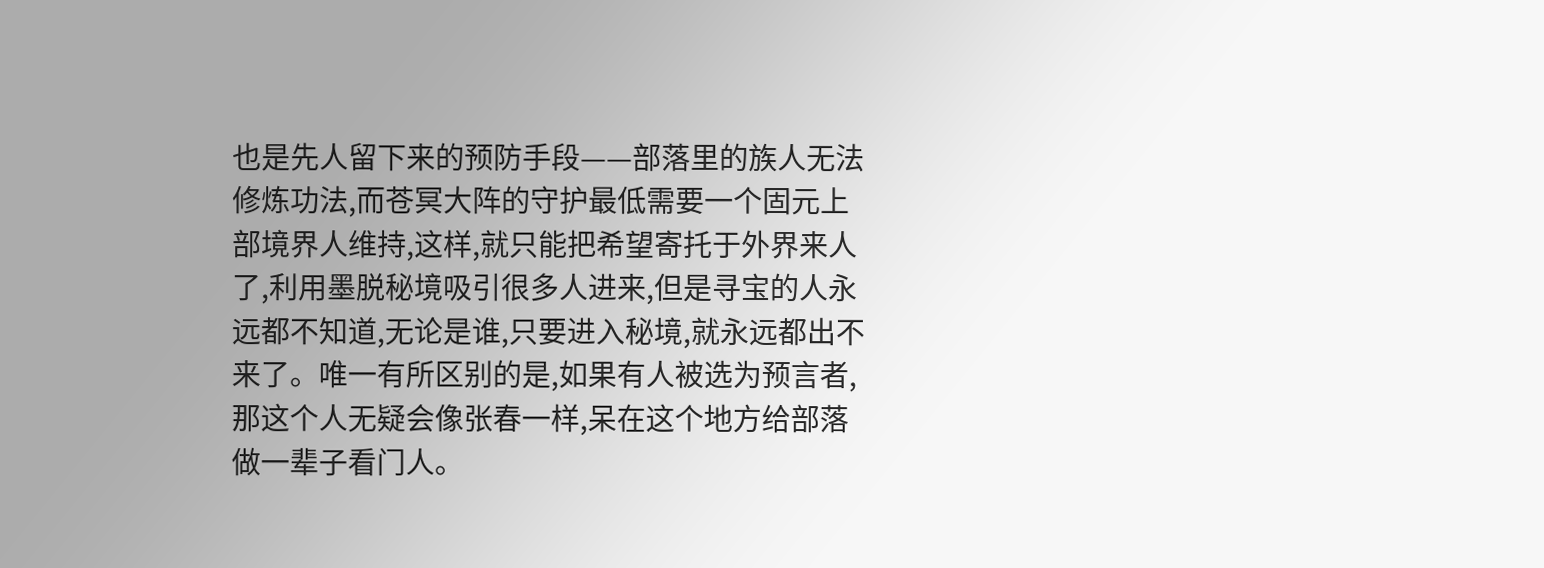也是先人留下来的预防手段——部落里的族人无法修炼功法,而苍冥大阵的守护最低需要一个固元上部境界人维持,这样,就只能把希望寄托于外界来人了,利用墨脱秘境吸引很多人进来,但是寻宝的人永远都不知道,无论是谁,只要进入秘境,就永远都出不来了。唯一有所区别的是,如果有人被选为预言者,那这个人无疑会像张春一样,呆在这个地方给部落做一辈子看门人。